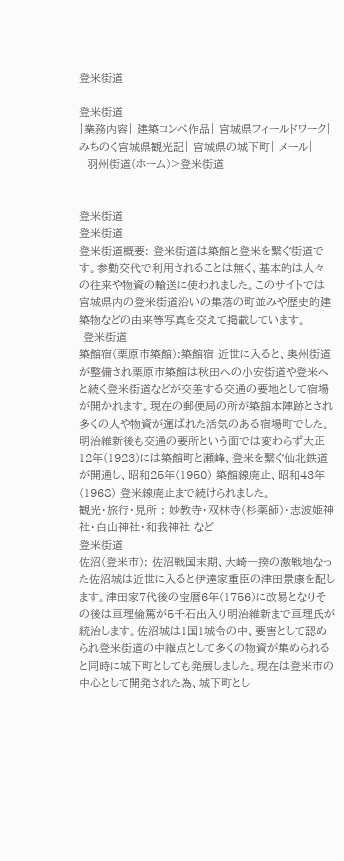登米街道

登米街道
|業務内容| 建築コンペ作品| 宮城県フィールドワーク| みちのく宮城県観光記| 宮城県の城下町| メール|
  羽州街道(ホーム)>登米街道


登米街道
登米街道
登米街道概要: 登米街道は築館と登米を繋ぐ街道です。参勤交代で利用されることは無く、基本的は人々の往来や物資の輸送に使われました。このサイトでは宮城県内の登米街道沿いの集落の町並みや歴史的建築物などの由来等写真を交えて掲載しています。
 登米街道
築館宿(栗原市築館):築館宿 近世に入ると、奥州街道が整備され栗原市築館は秋田への小安街道や登米へと続く登米街道などが交差する交通の要地として宿場が開かれます。現在の郵便局の所が築舘本陣跡とされ多くの人や物資が運ばれた活気のある宿場町でした。明治維新後も交通の要所という面では変わらず大正12年(1923)には築館町と瀬峰、登米を繋ぐ仙北鉄道が開通し、昭和25年(1950) 築館線廃止、昭和43年(1968) 登米線廃止まで続けられました。
観光・旅行・見所 : 妙教寺・双林寺(杉薬師)・志波姫神社・白山神社・和我神社 など
登米街道
佐沼(登米市): 佐沼戦国末期、大崎一揆の激戦地なった佐沼城は近世に入ると伊達家重臣の津田景康を配します。津田家7代後の宝暦6年(1756)に改易となりその後は亘理倫篤が5千石出入り明治維新まで亘理氏が統治します。佐沼城は1国1城令の中、要害として認められ登米街道の中継点として多くの物資が集められると同時に城下町としても発展しました。現在は登米市の中心として開発された為、城下町とし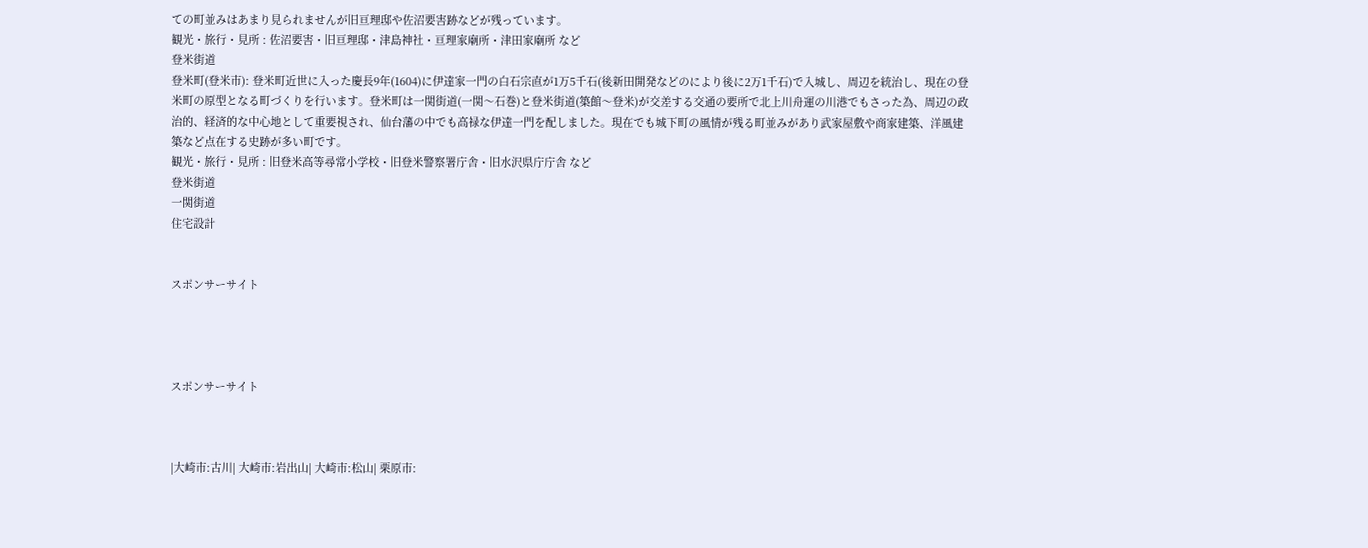ての町並みはあまり見られませんが旧亘理邸や佐沼要害跡などが残っています。
観光・旅行・見所 : 佐沼要害・旧亘理邸・津島神社・亘理家廟所・津田家廟所 など
登米街道
登米町(登米市): 登米町近世に入った慶長9年(1604)に伊達家一門の白石宗直が1万5千石(後新田開発などのにより後に2万1千石)で入城し、周辺を統治し、現在の登米町の原型となる町づくりを行います。登米町は一関街道(一関〜石巻)と登米街道(築館〜登米)が交差する交通の要所で北上川舟運の川港でもさった為、周辺の政治的、経済的な中心地として重要視され、仙台藩の中でも高禄な伊達一門を配しました。現在でも城下町の風情が残る町並みがあり武家屋敷や商家建築、洋風建築など点在する史跡が多い町です。
観光・旅行・見所 : 旧登米高等尋常小学校・旧登米警察署庁舎・旧水沢県庁庁舎 など
登米街道
一関街道
住宅設計


スポンサーサイト




スポンサーサイト



|大崎市:古川| 大崎市:岩出山| 大崎市:松山| 栗原市: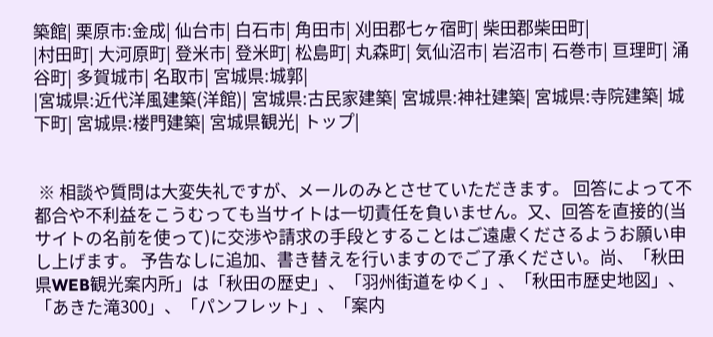築館| 栗原市:金成| 仙台市| 白石市| 角田市| 刈田郡七ヶ宿町| 柴田郡柴田町|
|村田町| 大河原町| 登米市| 登米町| 松島町| 丸森町| 気仙沼市| 岩沼市| 石巻市| 亘理町| 涌谷町| 多賀城市| 名取市| 宮城県:城郭|
|宮城県:近代洋風建築(洋館)| 宮城県:古民家建築| 宮城県:神社建築| 宮城県:寺院建築| 城下町| 宮城県:楼門建築| 宮城県観光| トップ|


 ※ 相談や質問は大変失礼ですが、メールのみとさせていただきます。 回答によって不都合や不利益をこうむっても当サイトは一切責任を負いません。又、回答を直接的(当サイトの名前を使って)に交渉や請求の手段とすることはご遠慮くださるようお願い申し上げます。 予告なしに追加、書き替えを行いますのでご了承ください。尚、「秋田県WEB観光案内所」は「秋田の歴史」、「羽州街道をゆく」、「秋田市歴史地図」、「あきた滝300」、「パンフレット」、「案内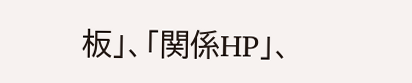板」、「関係HP」、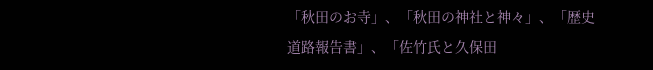「秋田のお寺」、「秋田の神社と神々」、「歴史道路報告書」、「佐竹氏と久保田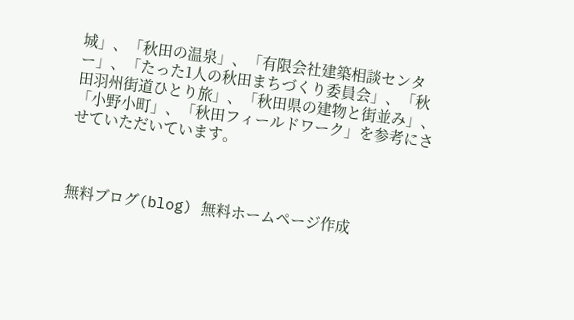城」、「秋田の温泉」、「有限会社建築相談センター」、「たった1人の秋田まちづくり委員会」、「秋田羽州街道ひとり旅」、「秋田県の建物と街並み」、「小野小町」、「秋田フィールドワーク」を参考にさせていただいています。



無料ブログ(blog) 無料ホームページ作成